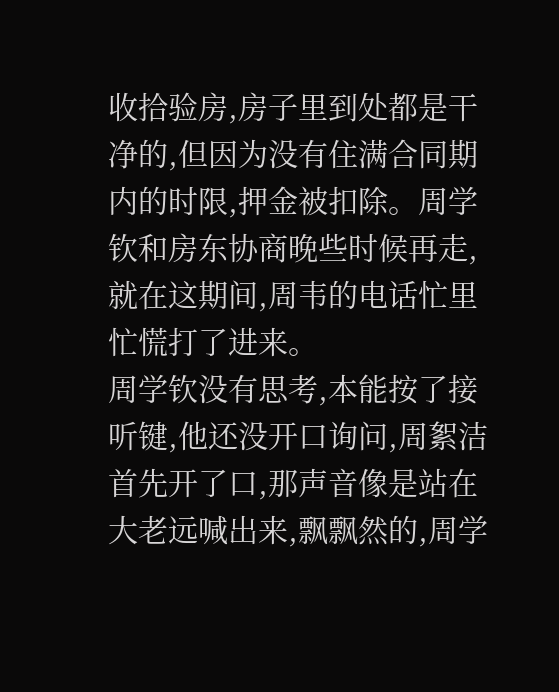收拾验房,房子里到处都是干净的,但因为没有住满合同期内的时限,押金被扣除。周学钦和房东协商晚些时候再走,就在这期间,周韦的电话忙里忙慌打了进来。
周学钦没有思考,本能按了接听键,他还没开口询问,周絮洁首先开了口,那声音像是站在大老远喊出来,飘飘然的,周学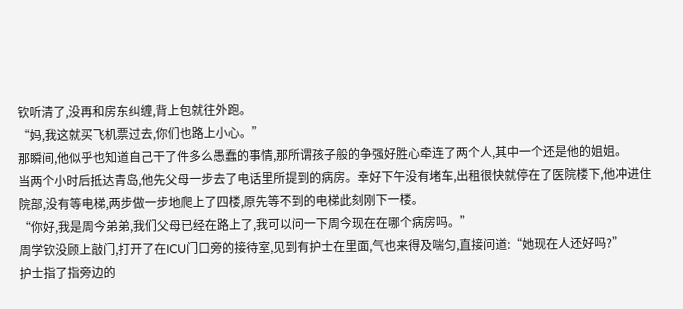钦听清了,没再和房东纠缠,背上包就往外跑。
“妈,我这就买飞机票过去,你们也路上小心。”
那瞬间,他似乎也知道自己干了件多么愚蠢的事情,那所谓孩子般的争强好胜心牵连了两个人,其中一个还是他的姐姐。
当两个小时后抵达青岛,他先父母一步去了电话里所提到的病房。幸好下午没有堵车,出租很快就停在了医院楼下,他冲进住院部,没有等电梯,两步做一步地爬上了四楼,原先等不到的电梯此刻刚下一楼。
“你好,我是周今弟弟,我们父母已经在路上了,我可以问一下周今现在在哪个病房吗。”
周学钦没顾上敲门,打开了在ICU门口旁的接待室,见到有护士在里面,气也来得及喘匀,直接问道:“她现在人还好吗?”
护士指了指旁边的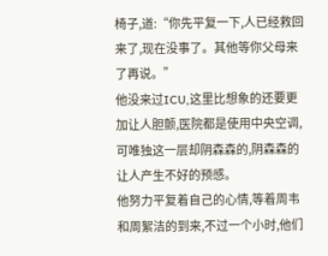椅子,道:“你先平复一下,人已经救回来了,现在没事了。其他等你父母来了再说。”
他没来过ICU,这里比想象的还要更加让人胆颤,医院都是使用中央空调,可唯独这一层却阴森森的,阴森森的让人产生不好的预感。
他努力平复着自己的心情,等着周韦和周絮洁的到来,不过一个小时,他们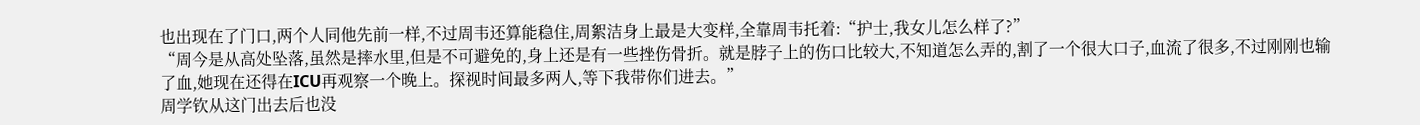也出现在了门口,两个人同他先前一样,不过周韦还算能稳住,周絮洁身上最是大变样,全靠周韦托着:“护士,我女儿怎么样了?”
“周今是从高处坠落,虽然是摔水里,但是不可避免的,身上还是有一些挫伤骨折。就是脖子上的伤口比较大,不知道怎么弄的,割了一个很大口子,血流了很多,不过刚刚也输了血,她现在还得在ICU再观察一个晚上。探视时间最多两人,等下我带你们进去。”
周学钦从这门出去后也没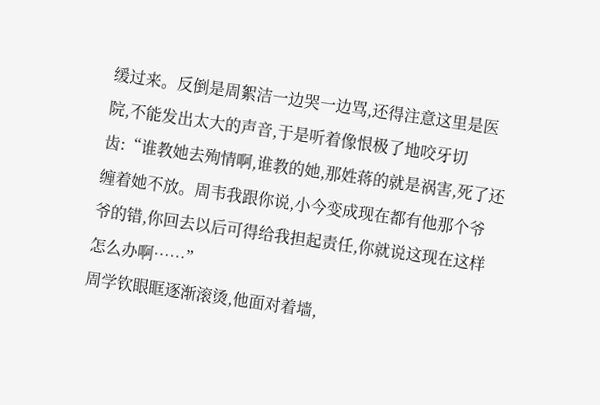缓过来。反倒是周絮洁一边哭一边骂,还得注意这里是医院,不能发出太大的声音,于是听着像恨极了地咬牙切齿:“谁教她去殉情啊,谁教的她,那姓蒋的就是祸害,死了还缠着她不放。周韦我跟你说,小今变成现在都有他那个爷爷的错,你回去以后可得给我担起责任,你就说这现在这样怎么办啊……”
周学钦眼眶逐渐滚烫,他面对着墙,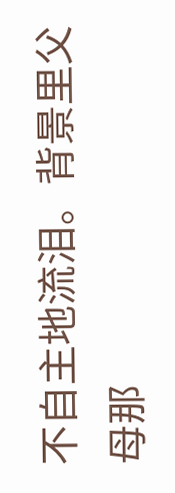不自主地流泪。背景里父母那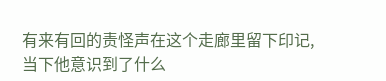有来有回的责怪声在这个走廊里留下印记,当下他意识到了什么